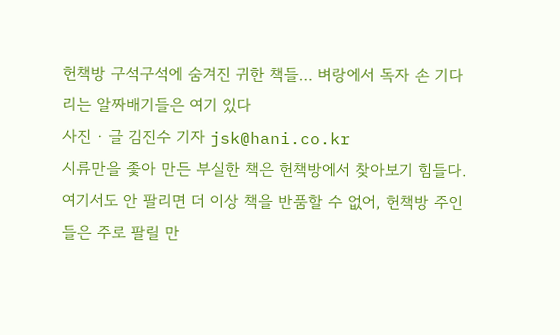헌책방 구석구석에 숨겨진 귀한 책들… 벼랑에서 독자 손 기다리는 알짜배기들은 여기 있다
사진 · 글 김진수 기자 jsk@hani.co.kr
시류만을 좇아 만든 부실한 책은 헌책방에서 찾아보기 힘들다. 여기서도 안 팔리면 더 이상 책을 반품할 수 없어, 헌책방 주인들은 주로 팔릴 만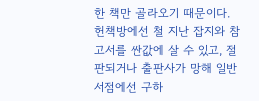한 책만 골라오기 때문이다.
헌책방에선 철 지난 잡지와 참고서를 싼값에 살 수 있고, 절판되거나 출판사가 망해 일반 서점에선 구하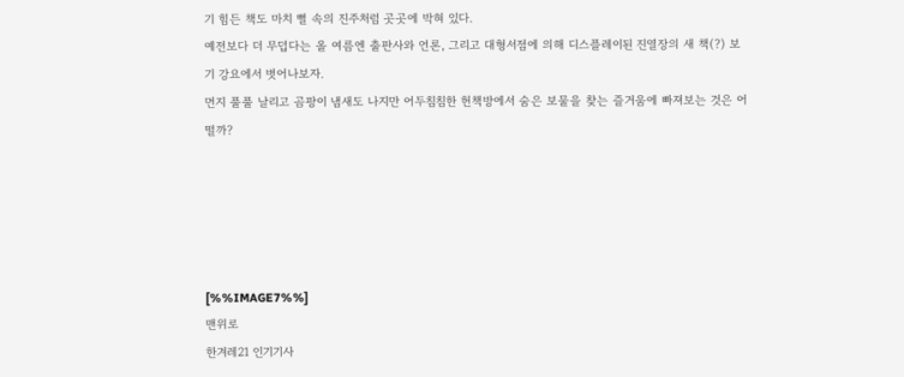기 힘든 책도 마치 뻘 속의 진주처럼 곳곳에 박혀 있다.
예전보다 더 무덥다는 올 여름엔 출판사와 언론, 그리고 대형서점에 의해 디스플레이된 진열장의 새 책(?) 보기 강요에서 벗어나보자.
먼지 풀풀 날리고 곰팡이 냄새도 나지만 어두침침한 헌책방에서 숨은 보물을 찾는 즐거움에 빠져보는 것은 어떨까?





[%%IMAGE7%%]
맨위로
한겨레21 인기기사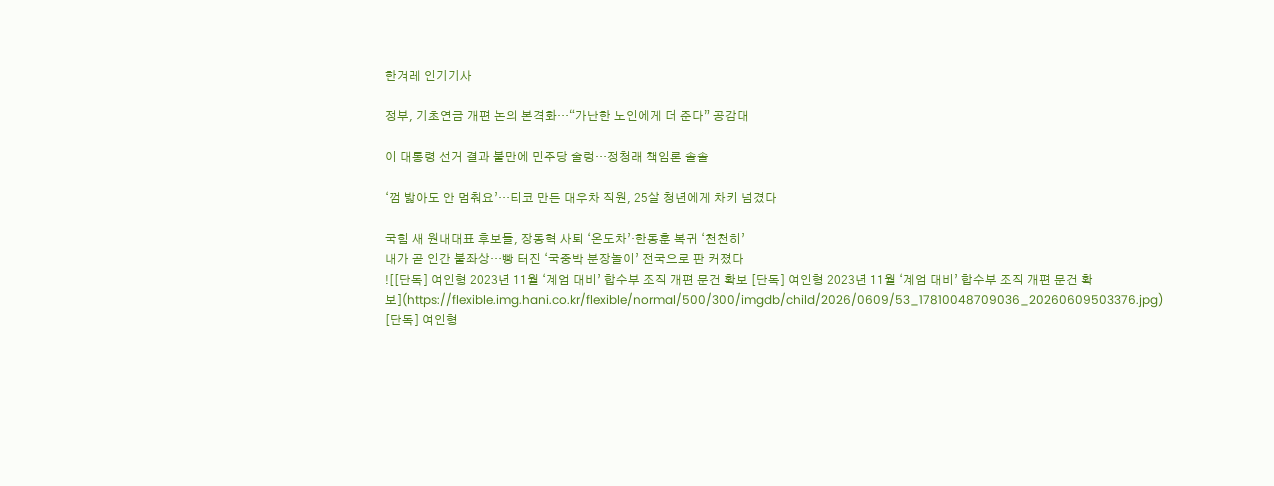한겨레 인기기사

정부, 기초연금 개편 논의 본격화…“가난한 노인에게 더 준다” 공감대

이 대통령 선거 결과 불만에 민주당 술렁…정청래 책임론 솔솔

‘껌 밟아도 안 멈춰요’…티코 만든 대우차 직원, 25살 청년에게 차키 넘겼다

국힘 새 원내대표 후보들, 장동혁 사퇴 ‘온도차’·한동훈 복귀 ‘천천히’
내가 곧 인간 불좌상…빵 터진 ‘국중박 분장놀이’ 전국으로 판 커졌다
![[단독] 여인형 2023년 11월 ‘계엄 대비’ 합수부 조직 개편 문건 확보 [단독] 여인형 2023년 11월 ‘계엄 대비’ 합수부 조직 개편 문건 확보](https://flexible.img.hani.co.kr/flexible/normal/500/300/imgdb/child/2026/0609/53_17810048709036_20260609503376.jpg)
[단독] 여인형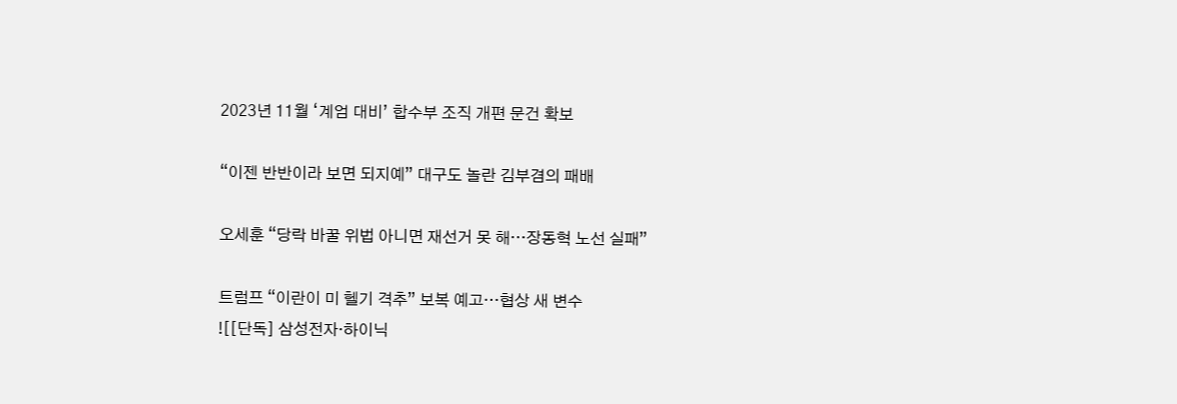2023년 11월 ‘계엄 대비’ 합수부 조직 개편 문건 확보

“이젠 반반이라 보면 되지예” 대구도 놀란 김부겸의 패배

오세훈 “당락 바꿀 위법 아니면 재선거 못 해…장동혁 노선 실패”

트럼프 “이란이 미 헬기 격추” 보복 예고…협상 새 변수
![[단독] 삼성전자·하이닉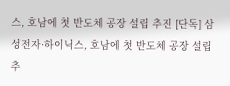스, 호남에 첫 반도체 공장 설립 추진 [단독] 삼성전자·하이닉스, 호남에 첫 반도체 공장 설립 추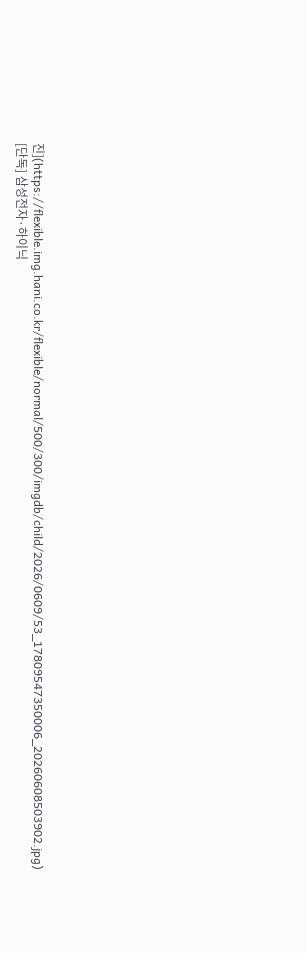진](https://flexible.img.hani.co.kr/flexible/normal/500/300/imgdb/child/2026/0609/53_17809547350006_20260608503902.jpg)
[단독] 삼성전자·하이닉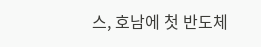스, 호남에 첫 반도체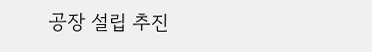공장 설립 추진